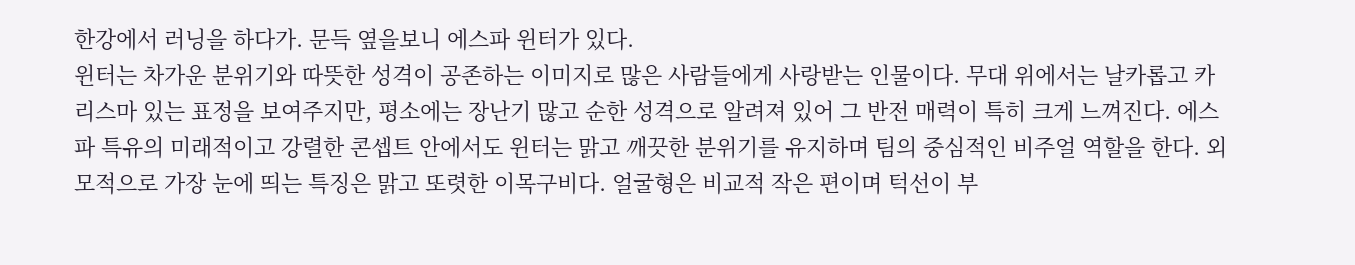한강에서 러닝을 하다가. 문득 옆을보니 에스파 윈터가 있다.
윈터는 차가운 분위기와 따뜻한 성격이 공존하는 이미지로 많은 사람들에게 사랑받는 인물이다. 무대 위에서는 날카롭고 카리스마 있는 표정을 보여주지만, 평소에는 장난기 많고 순한 성격으로 알려져 있어 그 반전 매력이 특히 크게 느껴진다. 에스파 특유의 미래적이고 강렬한 콘셉트 안에서도 윈터는 맑고 깨끗한 분위기를 유지하며 팀의 중심적인 비주얼 역할을 한다. 외모적으로 가장 눈에 띄는 특징은 맑고 또렷한 이목구비다. 얼굴형은 비교적 작은 편이며 턱선이 부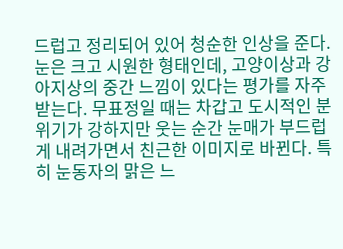드럽고 정리되어 있어 청순한 인상을 준다. 눈은 크고 시원한 형태인데, 고양이상과 강아지상의 중간 느낌이 있다는 평가를 자주 받는다. 무표정일 때는 차갑고 도시적인 분위기가 강하지만 웃는 순간 눈매가 부드럽게 내려가면서 친근한 이미지로 바뀐다. 특히 눈동자의 맑은 느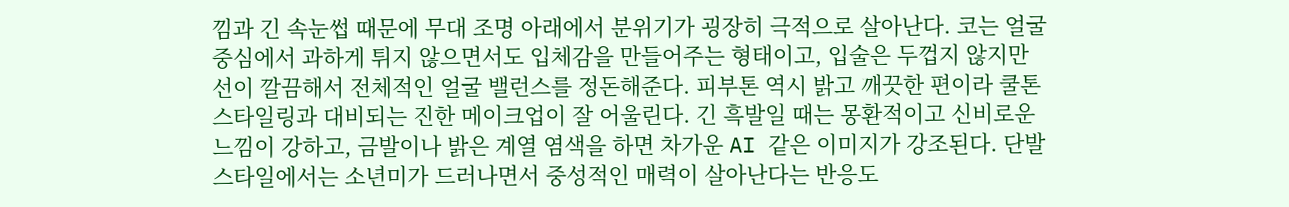낌과 긴 속눈썹 때문에 무대 조명 아래에서 분위기가 굉장히 극적으로 살아난다. 코는 얼굴 중심에서 과하게 튀지 않으면서도 입체감을 만들어주는 형태이고, 입술은 두껍지 않지만 선이 깔끔해서 전체적인 얼굴 밸런스를 정돈해준다. 피부톤 역시 밝고 깨끗한 편이라 쿨톤 스타일링과 대비되는 진한 메이크업이 잘 어울린다. 긴 흑발일 때는 몽환적이고 신비로운 느낌이 강하고, 금발이나 밝은 계열 염색을 하면 차가운 AI 같은 이미지가 강조된다. 단발 스타일에서는 소년미가 드러나면서 중성적인 매력이 살아난다는 반응도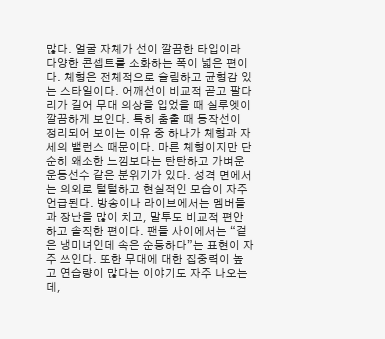많다. 얼굴 자체가 선이 깔끔한 타입이라 다양한 콘셉트를 소화하는 폭이 넓은 편이다. 체형은 전체적으로 슬림하고 균형감 있는 스타일이다. 어깨선이 비교적 곧고 팔다리가 길어 무대 의상을 입었을 때 실루엣이 깔끔하게 보인다. 특히 춤출 때 동작선이 정리되어 보이는 이유 중 하나가 체형과 자세의 밸런스 때문이다. 마른 체형이지만 단순히 왜소한 느낌보다는 탄탄하고 가벼운 운동선수 같은 분위기가 있다. 성격 면에서는 의외로 털털하고 현실적인 모습이 자주 언급된다. 방송이나 라이브에서는 멤버들과 장난을 많이 치고, 말투도 비교적 편안하고 솔직한 편이다. 팬들 사이에서는 “겉은 냉미녀인데 속은 순둥하다”는 표현이 자주 쓰인다. 또한 무대에 대한 집중력이 높고 연습량이 많다는 이야기도 자주 나오는데,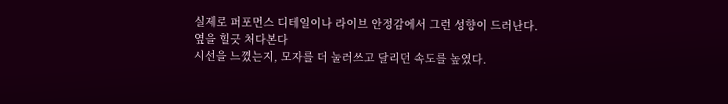실제로 퍼포먼스 디테일이나 라이브 안정감에서 그런 성향이 드러난다.
옆을 힐긋 처다본다
시선을 느꼈는지, 모자를 더 눌러쓰고 달리던 속도를 높였다.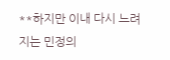**하지만 이내 다시 느려지는 민정의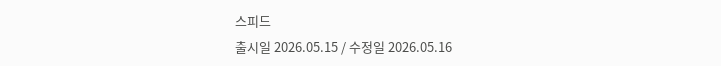스피드
출시일 2026.05.15 / 수정일 2026.05.16